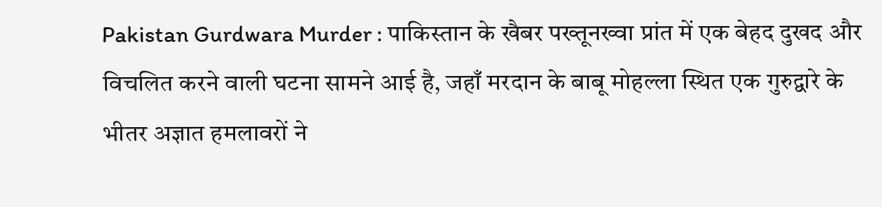Pakistan Gurdwara Murder : पाकिस्तान के खैबर पख्तूनख्वा प्रांत में एक बेहद दुखद और विचलित करने वाली घटना सामने आई है, जहाँ मरदान के बाबू मोहल्ला स्थित एक गुरुद्वारे के भीतर अज्ञात हमलावरों ने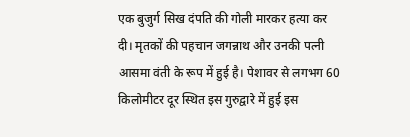एक बुजुर्ग सिख दंपति की गोली मारकर हत्या कर दी। मृतकों की पहचान जगन्नाथ और उनकी पत्नी आसमा वंती के रूप में हुई है। पेशावर से लगभग 60 किलोमीटर दूर स्थित इस गुरुद्वारे में हुई इस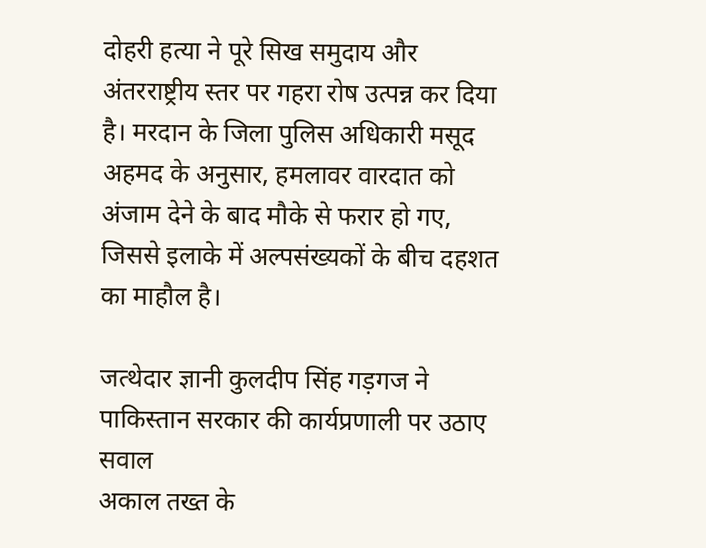दोहरी हत्या ने पूरे सिख समुदाय और अंतरराष्ट्रीय स्तर पर गहरा रोष उत्पन्न कर दिया है। मरदान के जिला पुलिस अधिकारी मसूद अहमद के अनुसार, हमलावर वारदात को अंजाम देने के बाद मौके से फरार हो गए, जिससे इलाके में अल्पसंख्यकों के बीच दहशत का माहौल है।

जत्थेदार ज्ञानी कुलदीप सिंह गड़गज ने पाकिस्तान सरकार की कार्यप्रणाली पर उठाए सवाल
अकाल तख्त के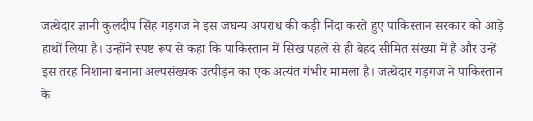जत्थेदार ज्ञानी कुलदीप सिंह गड़गज ने इस जघन्य अपराध की कड़ी निंदा करते हुए पाकिस्तान सरकार को आड़े हाथों लिया है। उन्होंने स्पष्ट रूप से कहा कि पाकिस्तान में सिख पहले से ही बेहद सीमित संख्या में हैं और उन्हें इस तरह निशाना बनाना अल्पसंख्यक उत्पीड़न का एक अत्यंत गंभीर मामला है। जत्थेदार गड़गज ने पाकिस्तान के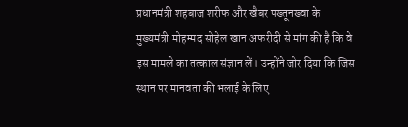प्रधानमंत्री शहबाज शरीफ और खैबर पख्तूनख्वा के मुख्यमंत्री मोहम्मद सोहेल खान अफरीदी से मांग की है कि वे इस मामले का तत्काल संज्ञान लें। उन्होंने जोर दिया कि जिस स्थान पर मानवता की भलाई के लिए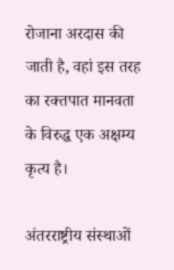रोजाना अरदास की जाती है, वहां इस तरह का रक्तपात मानवता के विरुद्ध एक अक्षम्य कृत्य है।

अंतरराष्ट्रीय संस्थाओं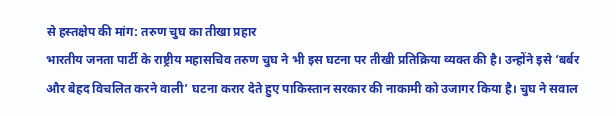से हस्तक्षेप की मांग: तरुण चुघ का तीखा प्रहार
भारतीय जनता पार्टी के राष्ट्रीय महासचिव तरुण चुघ ने भी इस घटना पर तीखी प्रतिक्रिया व्यक्त की है। उन्होंने इसे ‘बर्बर और बेहद विचलित करने वाली’ घटना करार देते हुए पाकिस्तान सरकार की नाकामी को उजागर किया है। चुघ ने सवाल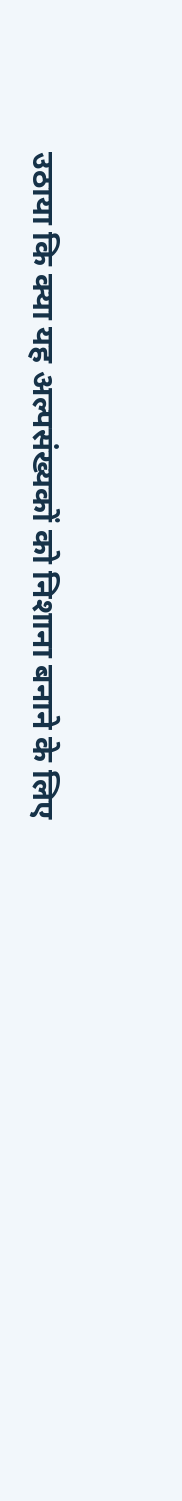उठाया कि क्या यह अल्पसंख्यकों को निशाना बनाने के लिए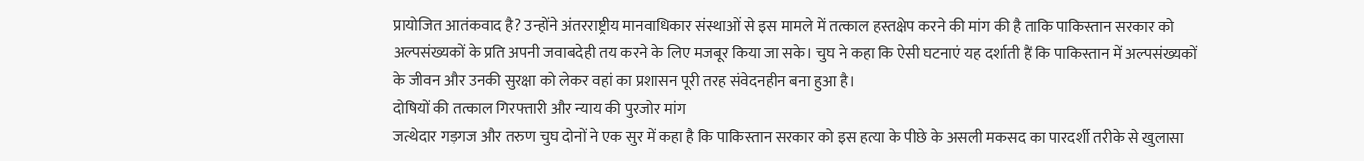प्रायोजित आतंकवाद है? उन्होंने अंतरराष्ट्रीय मानवाधिकार संस्थाओं से इस मामले में तत्काल हस्तक्षेप करने की मांग की है ताकि पाकिस्तान सरकार को अल्पसंख्यकों के प्रति अपनी जवाबदेही तय करने के लिए मजबूर किया जा सके। चुघ ने कहा कि ऐसी घटनाएं यह दर्शाती हैं कि पाकिस्तान में अल्पसंख्यकों के जीवन और उनकी सुरक्षा को लेकर वहां का प्रशासन पूरी तरह संवेदनहीन बना हुआ है।
दोषियों की तत्काल गिरफ्तारी और न्याय की पुरजोर मांग
जत्थेदार गड़गज और तरुण चुघ दोनों ने एक सुर में कहा है कि पाकिस्तान सरकार को इस हत्या के पीछे के असली मकसद का पारदर्शी तरीके से खुलासा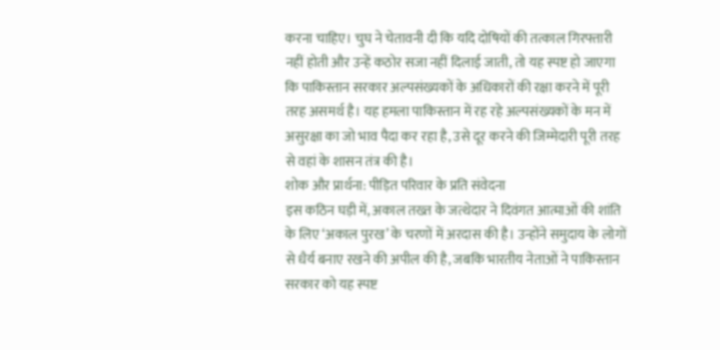करना चाहिए। चुघ ने चेतावनी दी कि यदि दोषियों की तत्काल गिरफ्तारी नहीं होती और उन्हें कठोर सजा नहीं दिलाई जाती, तो यह स्पष्ट हो जाएगा कि पाकिस्तान सरकार अल्पसंख्यकों के अधिकारों की रक्षा करने में पूरी तरह असमर्थ है। यह हमला पाकिस्तान में रह रहे अल्पसंख्यकों के मन में असुरक्षा का जो भाव पैदा कर रहा है, उसे दूर करने की जिम्मेदारी पूरी तरह से वहां के शासन तंत्र की है।
शोक और प्रार्थना: पीड़ित परिवार के प्रति संवेदना
इस कठिन घड़ी में, अकाल तख्त के जत्थेदार ने दिवंगत आत्माओं की शांति के लिए ‘अकाल पुरख’ के चरणों में अरदास की है। उन्होंने समुदाय के लोगों से धैर्य बनाए रखने की अपील की है, जबकि भारतीय नेताओं ने पाकिस्तान सरकार को यह स्पष्ट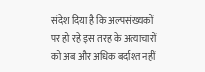संदेश दिया है कि अल्पसंख्यकों पर हो रहे इस तरह के अत्याचारों को अब और अधिक बर्दाश्त नहीं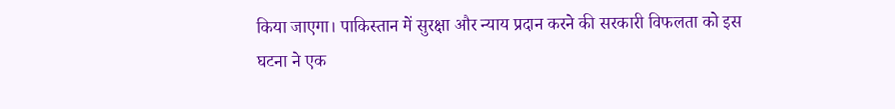किया जाएगा। पाकिस्तान में सुरक्षा और न्याय प्रदान करने की सरकारी विफलता को इस घटना ने एक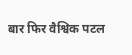बार फिर वैश्विक पटल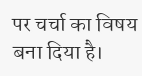पर चर्चा का विषय बना दिया है।